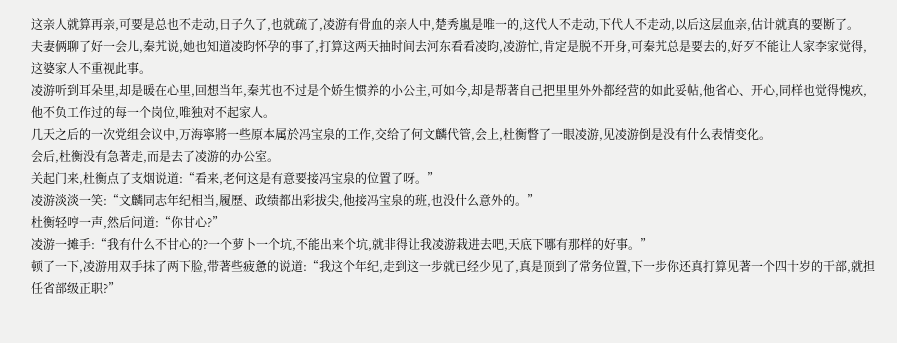这亲人就算再亲,可要是总也不走动,日子久了,也就疏了,凌游有骨血的亲人中,楚秀嵐是唯一的,这代人不走动,下代人不走动,以后这层血亲,估计就真的要断了。
夫妻俩聊了好一会儿,秦艽说,她也知道凌昀怀孕的事了,打算这两天抽时间去河东看看凌昀,凌游忙,肯定是脱不开身,可秦艽总是要去的,好歹不能让人家李家觉得,这婆家人不重视此事。
凌游听到耳朵里,却是暖在心里,回想当年,秦艽也不过是个娇生惯养的小公主,可如今,却是帮著自己把里里外外都经营的如此妥帖,他省心、开心,同样也觉得愧疚,他不负工作过的每一个岗位,唯独对不起家人。
几天之后的一次党组会议中,万海寧將一些原本属於冯宝泉的工作,交给了何文麟代管,会上,杜衡瞥了一眼凌游,见凌游倒是没有什么表情变化。
会后,杜衡没有急著走,而是去了凌游的办公室。
关起门来,杜衡点了支烟说道:“看来,老何这是有意要接冯宝泉的位置了呀。”
凌游淡淡一笑:“文麟同志年纪相当,履歷、政绩都出彩拔尖,他接冯宝泉的班,也没什么意外的。”
杜衡轻哼一声,然后问道:“你甘心?”
凌游一摊手:“我有什么不甘心的?一个萝卜一个坑,不能出来个坑,就非得让我凌游栽进去吧,天底下哪有那样的好事。”
顿了一下,凌游用双手抹了两下脸,带著些疲惫的说道:“我这个年纪,走到这一步就已经少见了,真是顶到了常务位置,下一步你还真打算见著一个四十岁的干部,就担任省部级正职?”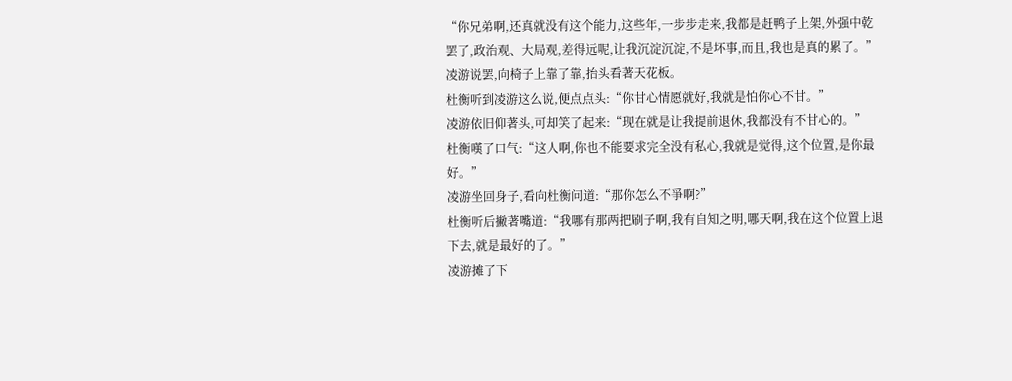“你兄弟啊,还真就没有这个能力,这些年,一步步走来,我都是赶鸭子上架,外强中乾罢了,政治观、大局观,差得远呢,让我沉淀沉淀,不是坏事,而且,我也是真的累了。”凌游说罢,向椅子上靠了靠,抬头看著天花板。
杜衡听到凌游这么说,便点点头:“你甘心情愿就好,我就是怕你心不甘。”
凌游依旧仰著头,可却笑了起来:“现在就是让我提前退休,我都没有不甘心的。”
杜衡嘆了口气:“这人啊,你也不能要求完全没有私心,我就是觉得,这个位置,是你最好。”
凌游坐回身子,看向杜衡问道:“那你怎么不爭啊?”
杜衡听后撇著嘴道:“我哪有那两把刷子啊,我有自知之明,哪天啊,我在这个位置上退下去,就是最好的了。”
凌游摊了下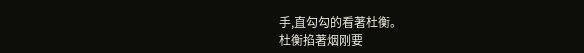手,直勾勾的看著杜衡。
杜衡掐著烟刚要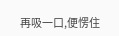再吸一口,便愣住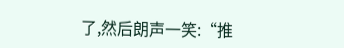了,然后朗声一笑:“推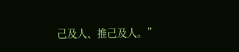己及人、推己及人。”